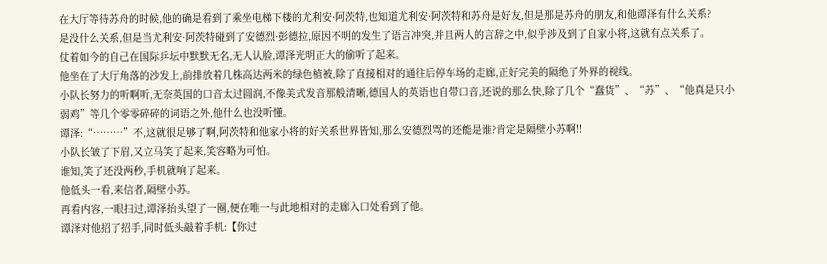在大厅等待苏舟的时候,他的确是看到了乘坐电梯下楼的尤利安·阿茨特,也知道尤利安·阿茨特和苏舟是好友,但是那是苏舟的朋友,和他谭泽有什么关系?
是没什么关系,但是当尤利安·阿茨特碰到了安德烈·彭德拉,原因不明的发生了语言冲突,并且两人的言辞之中,似乎涉及到了自家小将,这就有点关系了。
仗着如今的自己在国际乒坛中默默无名,无人认脸,谭泽光明正大的偷听了起来。
他坐在了大厅角落的沙发上,前排放着几株高达两米的绿色植被,除了直接相对的通往后停车场的走廊,正好完美的隔绝了外界的视线。
小队长努力的听啊听,无奈英国的口音太过圆润,不像美式发音那般清晰,德国人的英语也自带口音,还说的那么快,除了几个“蠢货”、“苏”、“他真是只小弱鸡”等几个零零碎碎的词语之外,他什么也没听懂。
谭泽:“………”不,这就很足够了啊,阿茨特和他家小将的好关系世界皆知,那么安德烈骂的还能是谁?肯定是隔壁小苏啊!!
小队长皱了下眉,又立马笑了起来,笑容略为可怕。
谁知,笑了还没两秒,手机就响了起来。
他低头一看,来信者,隔壁小苏。
再看内容,一眼扫过,谭泽抬头望了一圈,便在唯一与此地相对的走廊入口处看到了他。
谭泽对他招了招手,同时低头敲着手机:【你过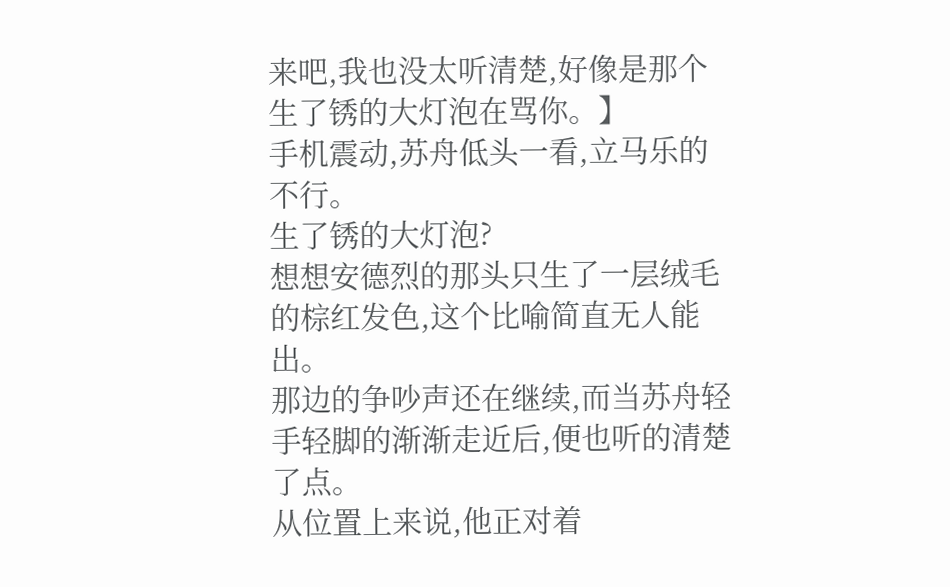来吧,我也没太听清楚,好像是那个生了锈的大灯泡在骂你。】
手机震动,苏舟低头一看,立马乐的不行。
生了锈的大灯泡?
想想安德烈的那头只生了一层绒毛的棕红发色,这个比喻简直无人能出。
那边的争吵声还在继续,而当苏舟轻手轻脚的渐渐走近后,便也听的清楚了点。
从位置上来说,他正对着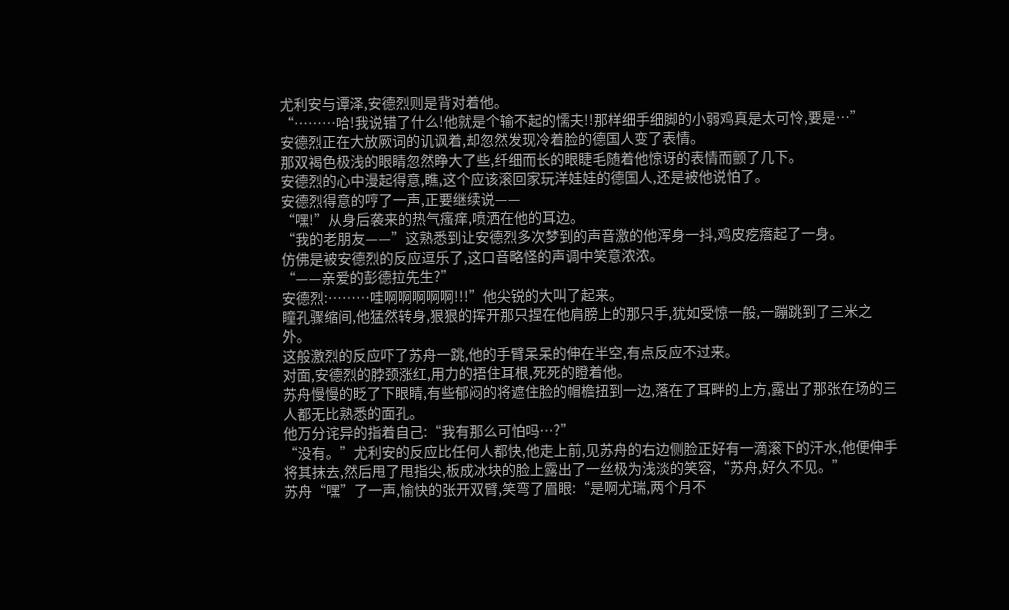尤利安与谭泽,安德烈则是背对着他。
“………哈!我说错了什么!他就是个输不起的懦夫!!那样细手细脚的小弱鸡真是太可怜,要是…”
安德烈正在大放厥词的讥讽着,却忽然发现冷着脸的德国人变了表情。
那双褐色极浅的眼睛忽然睁大了些,纤细而长的眼睫毛随着他惊讶的表情而颤了几下。
安德烈的心中漫起得意,瞧,这个应该滚回家玩洋娃娃的德国人,还是被他说怕了。
安德烈得意的哼了一声,正要继续说——
“嘿!”从身后袭来的热气瘙痒,喷洒在他的耳边。
“我的老朋友——”这熟悉到让安德烈多次梦到的声音激的他浑身一抖,鸡皮疙瘩起了一身。
仿佛是被安德烈的反应逗乐了,这口音略怪的声调中笑意浓浓。
“——亲爱的彭德拉先生?”
安德烈:………哇啊啊啊啊啊!!!”他尖锐的大叫了起来。
瞳孔骤缩间,他猛然转身,狠狠的挥开那只捏在他肩膀上的那只手,犹如受惊一般,一蹦跳到了三米之外。
这般激烈的反应吓了苏舟一跳,他的手臂呆呆的伸在半空,有点反应不过来。
对面,安德烈的脖颈涨红,用力的捂住耳根,死死的瞪着他。
苏舟慢慢的眨了下眼睛,有些郁闷的将遮住脸的帽檐扭到一边,落在了耳畔的上方,露出了那张在场的三人都无比熟悉的面孔。
他万分诧异的指着自己:“我有那么可怕吗…?”
“没有。”尤利安的反应比任何人都快,他走上前,见苏舟的右边侧脸正好有一滴滚下的汗水,他便伸手将其抹去,然后甩了甩指尖,板成冰块的脸上露出了一丝极为浅淡的笑容,“苏舟,好久不见。”
苏舟“嘿”了一声,愉快的张开双臂,笑弯了眉眼:“是啊尤瑞,两个月不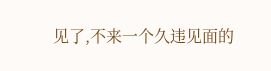见了,不来一个久违见面的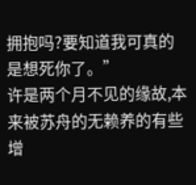拥抱吗?要知道我可真的是想死你了。”
许是两个月不见的缘故,本来被苏舟的无赖养的有些增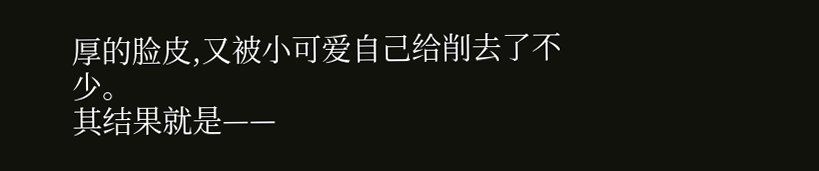厚的脸皮,又被小可爱自己给削去了不少。
其结果就是——